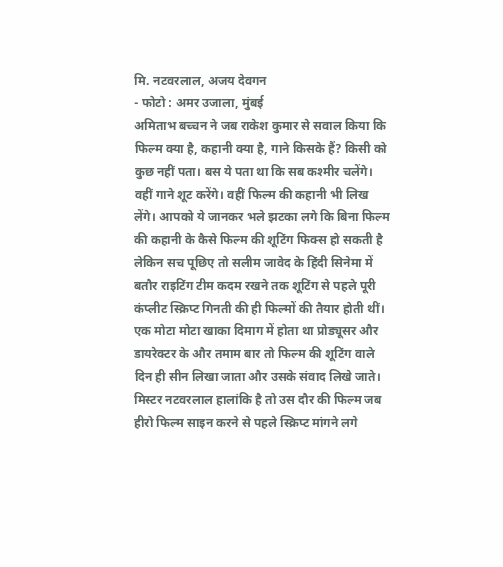मि. नटवरलाल, अजय देवगन
- फोटो : अमर उजाला, मुंबई
अमिताभ बच्चन ने जब राकेश कुमार से सवाल किया कि फिल्म क्या है, कहानी क्या है, गाने किसके हैं? किसी को कुछ नहीं पता। बस ये पता था कि सब कश्मीर चलेंगे। वहीं गाने शूट करेंगे। वहीं फिल्म की कहानी भी लिख लेंगे। आपको ये जानकर भले झटका लगे कि बिना फिल्म की कहानी के कैसे फिल्म की शूटिंग फिक्स हो सकती है लेकिन सच पूछिए तो सलीम जावेद के हिंदी सिनेमा में बतौर राइटिंग टीम कदम रखने तक शूटिंग से पहले पूरी कंप्लीट स्क्रिप्ट गिनती की ही फिल्मों की तैयार होती थीं। एक मोटा मोटा खाका दिमाग में होता था प्रोड्यूसर और डायरेक्टर के और तमाम बार तो फिल्म की शूटिंग वाले दिन ही सीन लिखा जाता और उसके संवाद लिखे जाते। मिस्टर नटवरलाल हालांकि है तो उस दौर की फिल्म जब हीरो फिल्म साइन करने से पहले स्क्रिप्ट मांगने लगे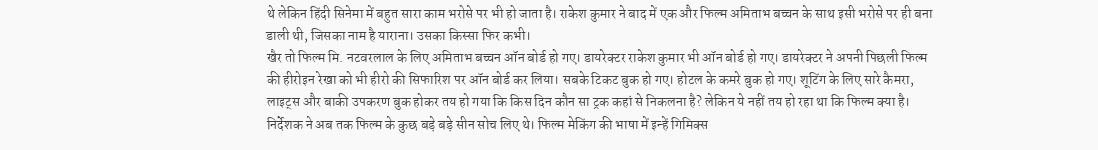थे लेकिन हिंदी सिनेमा में बहुत सारा काम भरोसे पर भी हो जाता है। राकेश कुमार ने बाद में एक और फिल्म अमिताभ बच्चन के साथ इसी भरोसे पर ही बना डाली थी, जिसका नाम है याराना। उसका किस्सा फिर कभी।
खैर तो फिल्म मि. नटवरलाल के लिए अमिताभ बच्चन ऑन बोर्ड हो गए। डायरेक्टर राकेश कुमार भी ऑन बोर्ड हो गए। डायरेक्टर ने अपनी पिछली फिल्म की हीरोइन रेखा को भी हीरो की सिफारिश पर ऑन बोर्ड कर लिया। सबके टिकट बुक हो गए। होटल के कमरे बुक हो गए। शूटिंग के लिए सारे कैमरा, लाइट्स और बाकी उपकरण बुक होकर तय हो गया कि किस दिन कौन सा ट्रक कहां से निकलना है? लेकिन ये नहीं तय हो रहा था कि फिल्म क्या है। निर्देशक ने अब तक फिल्म के कुछ बड़े बड़े सीन सोच लिए थे। फिल्म मेकिंग की भाषा में इन्हें गिमिक्स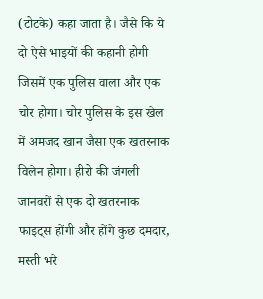(टोटके) कहा जाता है। जैसे कि ये दो ऐसे भाइयों की कहानी होगी जिसमें एक पुलिस वाला और एक चोर होगा। चोर पुलिस के इस खेल में अमजद खान जैसा एक खतरनाक विलेन होगा। हीरो की जंगली जानवरों से एक दो खतरनाक फाइट्स होंगी और होंगे कुछ दमदार, मस्ती भरे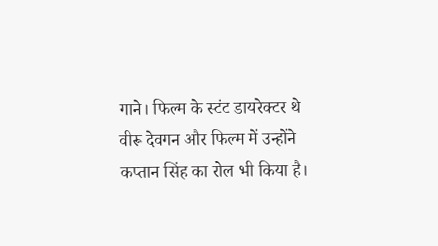गाने। फिल्म के स्टंट डायरेक्टर थे वीरू देवगन और फिल्म में उन्होंने कप्तान सिंह का रोल भी किया है।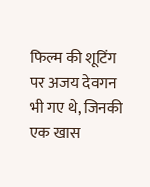फिल्म की शूटिंग पर अजय देवगन भी गए थे, जिनकी एक खास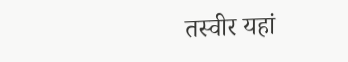तस्वीर यहां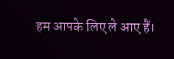हम आपके लिए ले आए हैं।